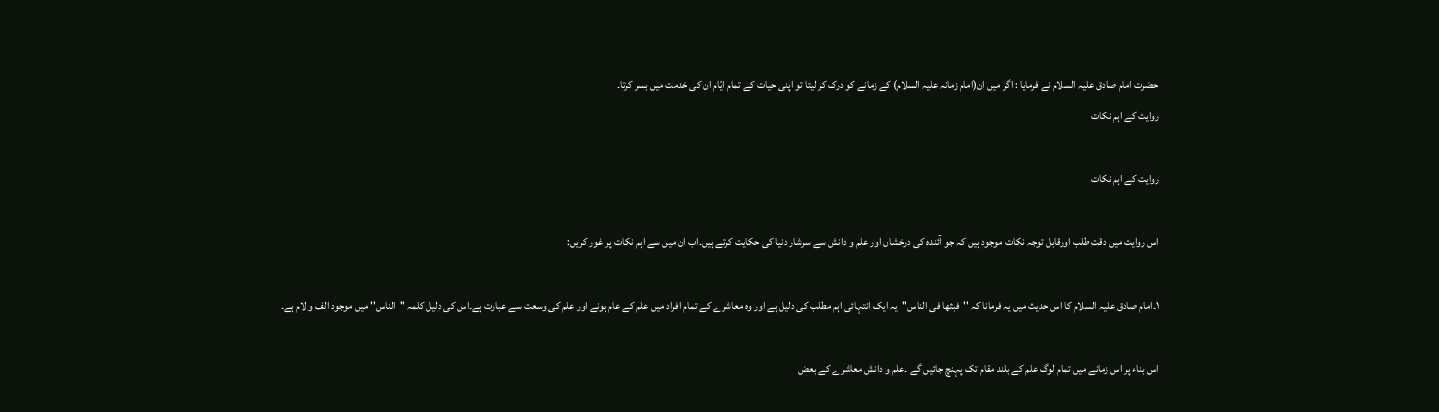حضرت امام صادق علیہ السلام نے فرمایا : اگر میں ان(امام زمانہ علیہ السلام) کے زمانے کو درک کر لیتا تو اپنی حیات کے تمام ایّام ان کی خدمت میں بسر کرتا۔
روایت کے اہم نکات

روایت کے اہم نکات

اس روایت میں دقت طلب اورقابل توجہ نکات موجود ہیں کہ جو آئندہ کی درخشاں اور علم و دانش سے سرشار دنیا کی حکایت کرتے ہیں۔اب ان میں سے اہم نکات پر غور کریں:

١۔امام صادق علیہ السلام کا اس حدیث میں یہ فرمانا کہ ''فبثھا فی الناس''  یہ ایک انتہائی اہم مطلب کی دلیل ہے اور وہ معاشرے کے تمام افراد میں علم کے عام ہونے اور علم کی وسعت سے عبارت ہے۔اس کی دلیل کلمہ ''الناس'' میں موجود الف و لام ہے۔

اس بناء پر اس زمانے میں تمام لوگ علم کے بلند مقام تک پہنچ جائیں گے ۔علم و دانش معاشرے کے بعض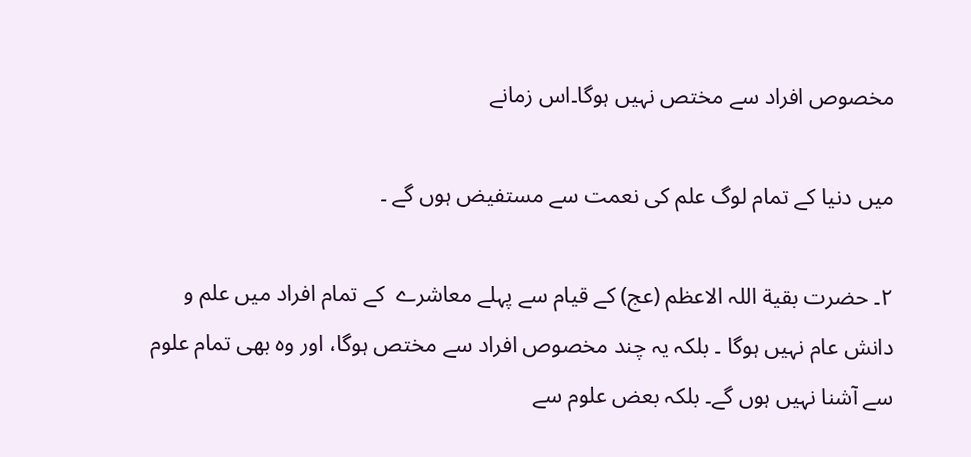مخصوص افراد سے مختص نہیں ہوگا۔اس زمانے

میں دنیا کے تمام لوگ علم کی نعمت سے مستفیض ہوں گے ۔

٢۔ حضرت بقیة اللہ الاعظم (عج) کے قیام سے پہلے معاشرے  کے تمام افراد میں علم و دانش عام نہیں ہوگا ۔ بلکہ یہ چند مخصوص افراد سے مختص ہوگا، اور وہ بھی تمام علوم  سے آشنا نہیں ہوں گے۔ بلکہ بعض علوم سے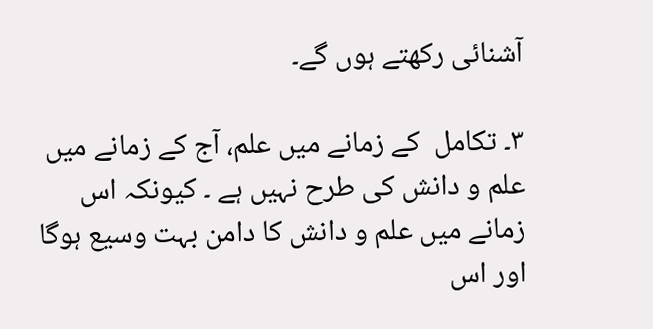آشنائی رکھتے ہوں گے۔

٣۔ تکامل  کے زمانے میں علم، آج کے زمانے میں علم و دانش کی طرح نہیں ہے ۔ کیونکہ اس زمانے میں علم و دانش کا دامن بہت وسیع ہوگا اور اس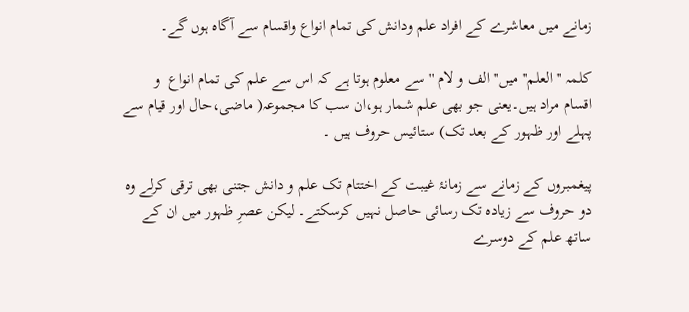زمانے میں معاشرے کے افراد علم ودانش کی تمام انواع واقسام سے آگاہ ہوں گے۔

کلمہ ''العلم'' میں'' الف و لام ''سے معلوم ہوتا ہے کہ اس سے علم کی تمام انواع  و اقسام مراد ہیں۔یعنی جو بھی علم شمار ہو،ان سب کا مجموعہ( ماضی،حال اور قیام سے پہلے اور ظہور کے بعد تک) ستائیس حروف ہیں ۔

پیغمبروں کے زمانے سے زمانۂ غیبت کے اختتام تک علم و دانش جتنی بھی ترقی کرلے وہ دو حروف سے زیادہ تک رسائی حاصل نہیں کرسکتے۔ لیکن عصرِ ظہور میں ان کے ساتھ علم کے دوسرے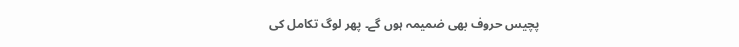پچیس حروف بھی ضمیمہ ہوں گے۔ پھر لوگ تکامل کی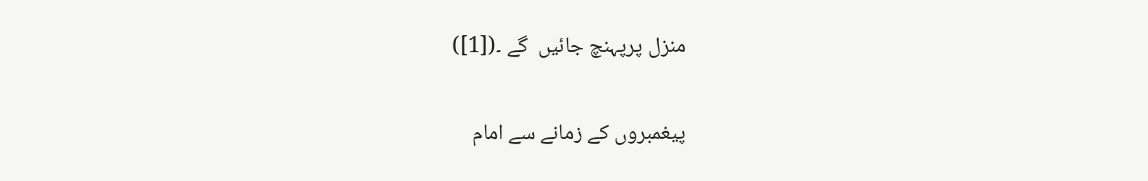منزل پرپہنچ جائیں  گے ۔([1])

پیغمبروں کے زمانے سے امام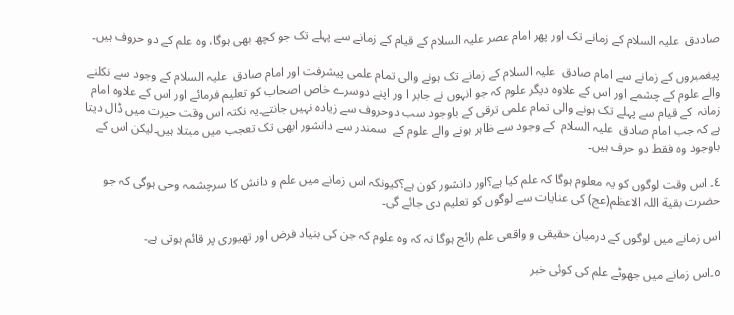صاددق  علیہ السلام کے زمانے تک اور پھر امام عصر علیہ السلام کے قیام کے زمانے سے پہلے تک جو کچھ بھی ہوگا، وہ علم کے دو حروف ہیں۔

پیغمبروں کے زمانے سے امام صادق  علیہ السلام کے زمانے تک ہونے والی تمام علمی پیشرفت اور امام صادق  علیہ السلام کے وجود سے نکلنے والے علوم کے چشمے اور اس کے علاوہ دیگر علوم کہ جو انہوں نے جابر ا ور اپنے دوسرے خاص اصحاب کو تعلیم فرمائے اور اس کے علاوہ امام زمانہ  کے قیام سے پہلے تک ہونے والی تمام علمی ترقی کے باوجود سب دوحروف سے زیادہ نہیں جانتے۔یہ نکتہ اس وقت حیرت میں ڈال دیتا ہے کہ جب امام صادق  علیہ السلام  کے وجود سے ظاہر ہونے والے علوم کے  سمندر سے دانشور ابھی تک تعجب میں مبتلا ہیں۔لیکن اس کے باوجود وہ فقط دو حرف ہیں۔

٤۔ اس وقت لوگوں کو یہ معلوم ہوگا کہ علم کیا ہے؟اور دانشور کون ہے؟کیونکہ اس زمانے میں علم و دانش کا سرچشمہ وحی ہوگی کہ جو حضرت بقیة اللہ الاعظم(عج) کی عنایات سے لوگوں کو تعلیم دی جائے گی۔

اس زمانے میں لوگوں کے درمیان حقیقی و واقعی علم رائج ہوگا نہ کہ وہ علوم کہ جن کی بنیاد فرض اور تھیوری پر قائم ہوتی ہے۔

٥۔اس زمانے میں جھوٹے علم کی کوئی خبر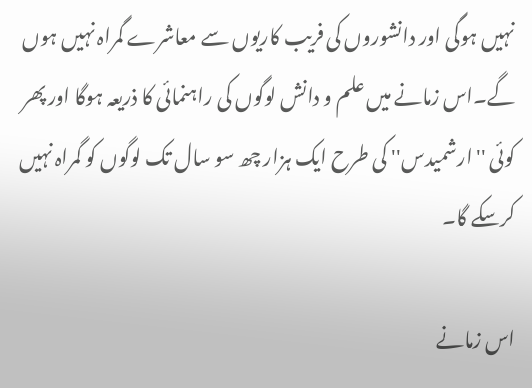نہیں ہوگی اور دانشوروں کی فریب کاریوں سے معاشرے گمراہ نہیں ہوں گے۔اس زمانے میں علم و دانش لوگوں کی راہنمائی کا ذریعہ ہوگا اور پھر کوئی ''ارشمیدس'' کی طرح ایک ہزار چھ سو سال تک لوگوں کو گمراہ نہیں کرسکے گا۔

اس زمانے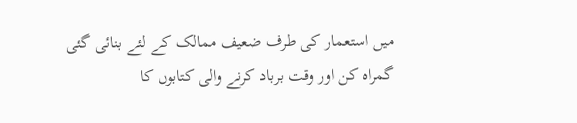میں استعمار کی طرف ضعیف ممالک کے لئے بنائی گئی گمراہ کن اور وقت برباد کرنے والی کتابوں کا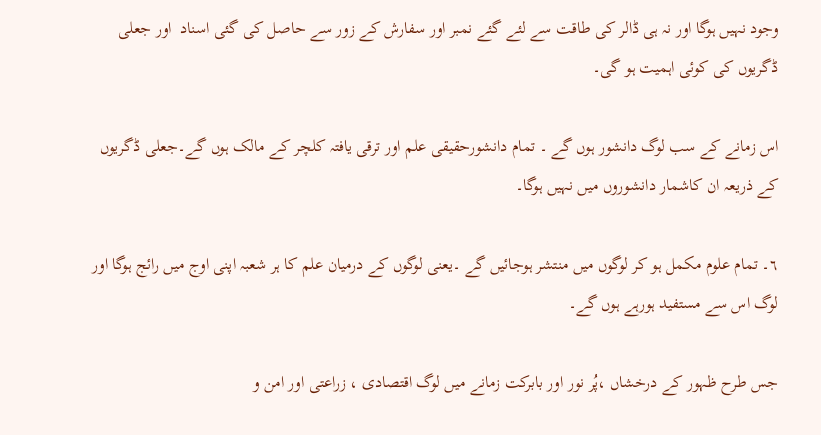وجود نہیں ہوگا اور نہ ہی ڈالر کی طاقت سے لئے گئے نمبر اور سفارش کے زور سے حاصل کی گئی اسناد  اور جعلی ڈگریوں کی کوئی اہمیت ہو گی۔

اس زمانے کے سب لوگ دانشور ہوں گے ۔ تمام دانشورحقیقی علم اور ترقی یافتہ کلچر کے مالک ہوں گے۔جعلی ڈگریوں کے ذریعہ ان کاشمار دانشوروں میں نہیں ہوگا۔

٦۔ تمام علوم مکمل ہو کر لوگوں میں منتشر ہوجائیں گے ۔یعنی لوگوں کے درمیان علم کا ہر شعبہ اپنی اوج میں رائج ہوگا اور لوگ اس سے مستفید ہورہے ہوں گے۔

جس طرح ظہور کے درخشاں ،پُر نور اور بابرکت زمانے میں لوگ اقتصادی ، زراعتی اور امن و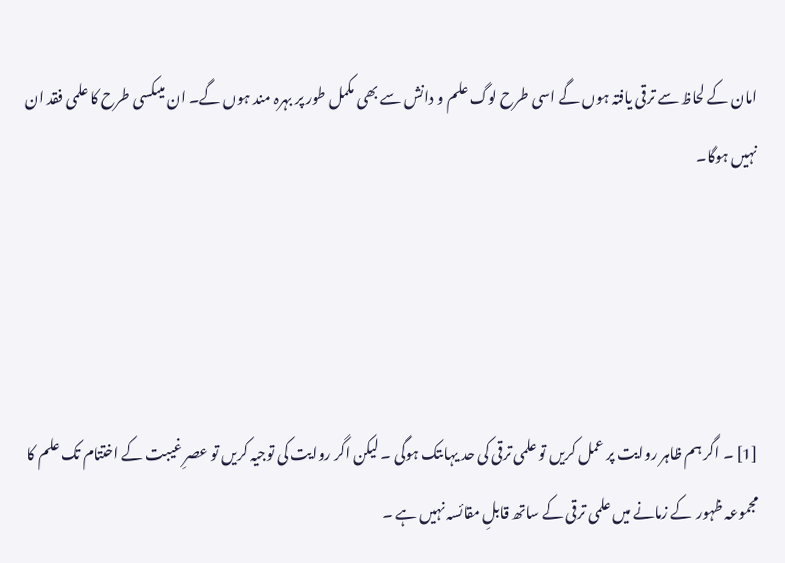امان کے لحاظ سے ترقی یافتہ ہوں گے اسی طرح لوگ علم و دانش سے بھی مکمل طور پر بہرہ مند ہوں گے۔ ان میںکسی طرح کا علمی فقد ان نہیں ہوگا۔




[1] ۔ اگر ہم ظاہر روایت پر عمل کریں تو علمی ترقی کی حد یہاںتک ہوگی ۔ لیکن اگر روایت کی توجیہ کریں تو عصرِ غیبت کے اختتام تک علم کا مجموعہ ظہور  کے زمانے میں علمی ترقی کے ساتھ قابلِ مقائسہ نہیں ہے ۔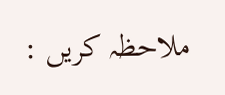ملاحظہ کریں :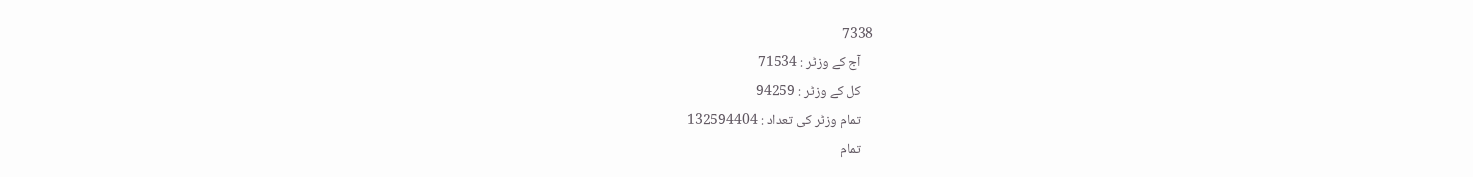7338
    آج کے وزٹر : 71534
    کل کے وزٹر : 94259
    تمام وزٹر کی تعداد : 132594404
    تمام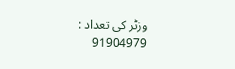وزٹر کی تعداد : 91904979